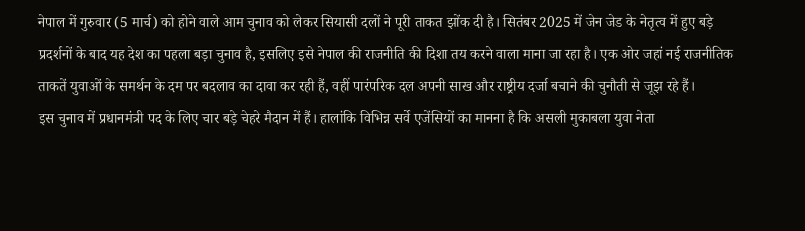नेपाल में गुरुवार (5 मार्च) को होने वाले आम चुनाव को लेकर सियासी दलों ने पूरी ताकत झोंक दी है। सितंबर 2025 में जेन जेड के नेतृत्व में हुए बड़े प्रदर्शनों के बाद यह देश का पहला बड़ा चुनाव है, इसलिए इसे नेपाल की राजनीति की दिशा तय करने वाला माना जा रहा है। एक ओर जहां नई राजनीतिक ताकतें युवाओं के समर्थन के दम पर बदलाव का दावा कर रही हैं, वहीं पारंपरिक दल अपनी साख और राष्ट्रीय दर्जा बचाने की चुनौती से जूझ रहे हैं।
इस चुनाव में प्रधानमंत्री पद के लिए चार बड़े चेहरे मैदान में हैं। हालांकि विभिन्न सर्वे एजेंसियों का मानना है कि असली मुकाबला युवा नेता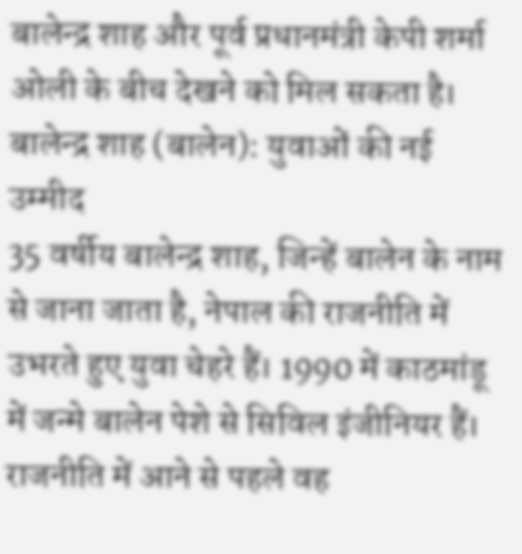बालेन्द्र शाह और पूर्व प्रधानमंत्री केपी शर्मा ओली के बीच देखने को मिल सकता है।
बालेन्द्र शाह (बालेन): युवाओं की नई उम्मीद
35 वर्षीय बालेन्द्र शाह, जिन्हें बालेन के नाम से जाना जाता है, नेपाल की राजनीति में उभरते हुए युवा चेहरे हैं। 1990 में काठमांडू में जन्मे बालेन पेशे से सिविल इंजीनियर हैं। राजनीति में आने से पहले वह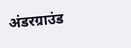अंडरग्राउंड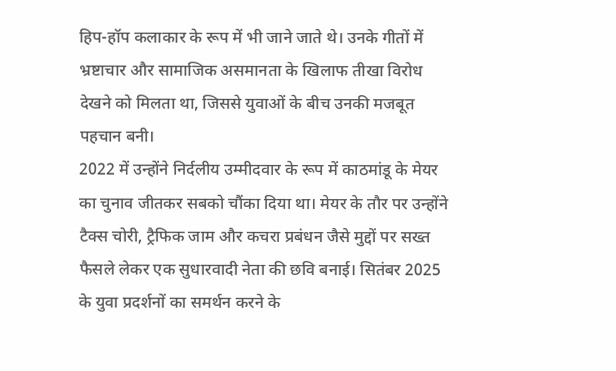हिप-हॉप कलाकार के रूप में भी जाने जाते थे। उनके गीतों में भ्रष्टाचार और सामाजिक असमानता के खिलाफ तीखा विरोध देखने को मिलता था, जिससे युवाओं के बीच उनकी मजबूत पहचान बनी।
2022 में उन्होंने निर्दलीय उम्मीदवार के रूप में काठमांडू के मेयर का चुनाव जीतकर सबको चौंका दिया था। मेयर के तौर पर उन्होंने टैक्स चोरी, ट्रैफिक जाम और कचरा प्रबंधन जैसे मुद्दों पर सख्त फैसले लेकर एक सुधारवादी नेता की छवि बनाई। सितंबर 2025 के युवा प्रदर्शनों का समर्थन करने के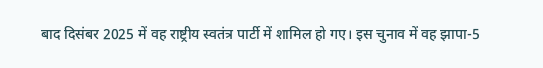बाद दिसंबर 2025 में वह राष्ट्रीय स्वतंत्र पार्टी में शामिल हो गए। इस चुनाव में वह झापा-5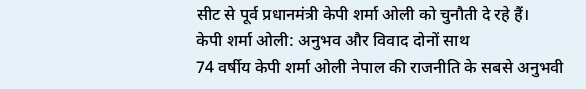सीट से पूर्व प्रधानमंत्री केपी शर्मा ओली को चुनौती दे रहे हैं।
केपी शर्मा ओली: अनुभव और विवाद दोनों साथ
74 वर्षीय केपी शर्मा ओली नेपाल की राजनीति के सबसे अनुभवी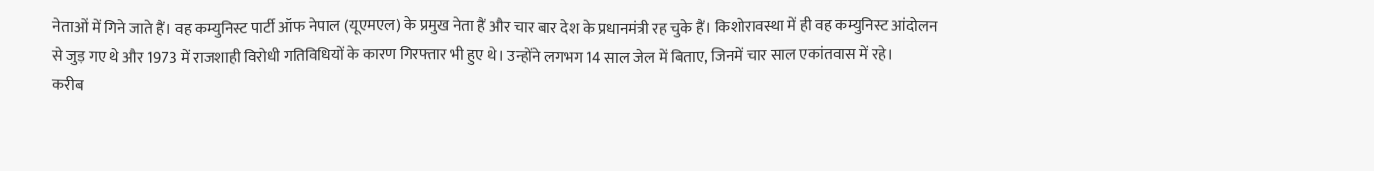नेताओं में गिने जाते हैं। वह कम्युनिस्ट पार्टी ऑफ नेपाल (यूएमएल) के प्रमुख नेता हैं और चार बार देश के प्रधानमंत्री रह चुके हैं। किशोरावस्था में ही वह कम्युनिस्ट आंदोलन से जुड़ गए थे और 1973 में राजशाही विरोधी गतिविधियों के कारण गिरफ्तार भी हुए थे। उन्होंने लगभग 14 साल जेल में बिताए, जिनमें चार साल एकांतवास में रहे।
करीब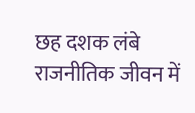छह दशक लंबे राजनीतिक जीवन में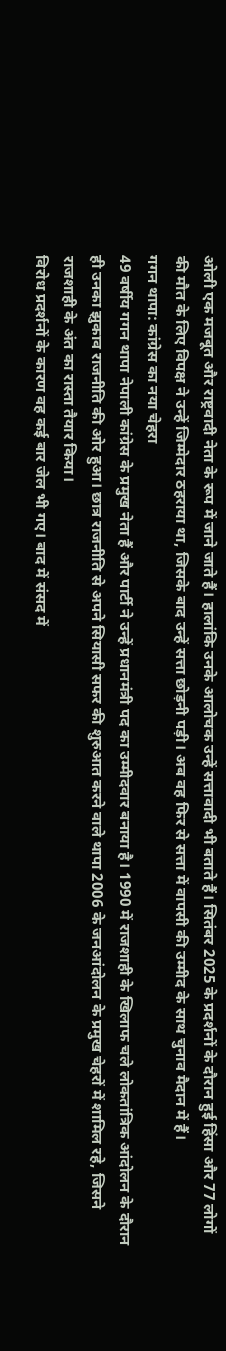ओली एक मजबूत और राष्ट्रवादी नेता के रूप में जाने जाते हैं। हालांकि उनके आलोचक उन्हें सत्तावादी भी बताते हैं। सितंबर 2025 के प्रदर्शनों के दौरान हुई हिंसा और 77 लोगों की मौत के लिए विपक्ष ने उन्हें जिम्मेदार ठहराया था, जिसके बाद उन्हें सत्ता छोड़नी पड़ी। अब वह फिर से सत्ता में वापसी की उम्मीद के साथ चुनाव मैदान में हैं।
गगन थापा: कांग्रेस का नया चेहरा
49 वर्षीय गगन थापा नेपाली कांग्रेस के प्रमुख नेता हैं और पार्टी ने उन्हें प्रधानमंत्री पद का उम्मीदवार बनाया है। 1990 में राजशाही के खिलाफ चले लोकतांत्रिक आंदोलन के दौरान ही उनका झुकाव राजनीति की ओर हुआ। छात्र राजनीति से अपने सियासी सफर की शुरुआत करने वाले थापा 2006 के जनआंदोलन के प्रमुख चेहरों में शामिल रहे, जिसने राजशाही के अंत का रास्ता तैयार किया।
विरोध प्रदर्शनों के कारण वह कई बार जेल भी गए। बाद में संसद में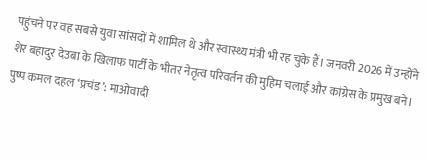पहुंचने पर वह सबसे युवा सांसदों में शामिल थे और स्वास्थ्य मंत्री भी रह चुके हैं। जनवरी 2026 में उन्होंने शेर बहादुर देउबा के खिलाफ पार्टी के भीतर नेतृत्व परिवर्तन की मुहिम चलाई और कांग्रेस के प्रमुख बने।
पुष्प कमल दहल ‘प्रचंड’: माओवादी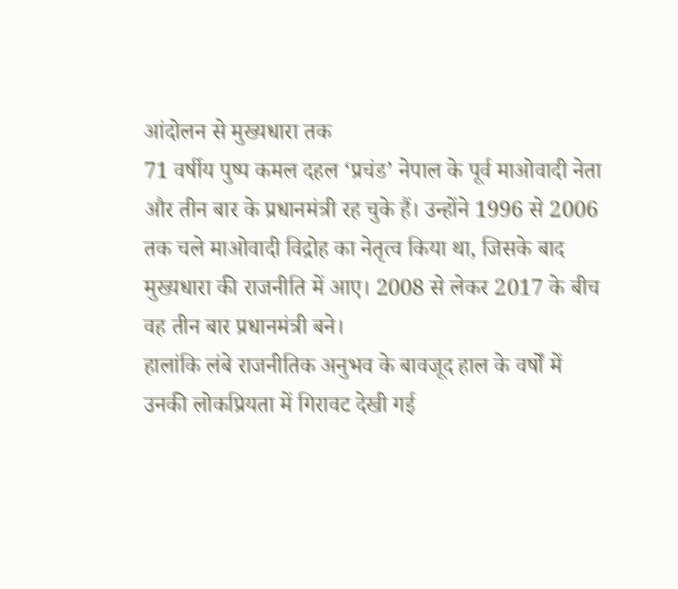आंदोलन से मुख्यधारा तक
71 वर्षीय पुष्प कमल दहल ‘प्रचंड’ नेपाल के पूर्व माओवादी नेता और तीन बार के प्रधानमंत्री रह चुके हैं। उन्होंने 1996 से 2006 तक चले माओवादी विद्रोह का नेतृत्व किया था, जिसके बाद मुख्यधारा की राजनीति में आए। 2008 से लेकर 2017 के बीच वह तीन बार प्रधानमंत्री बने।
हालांकि लंबे राजनीतिक अनुभव के बावजूद हाल के वर्षों में उनकी लोकप्रियता में गिरावट देखी गई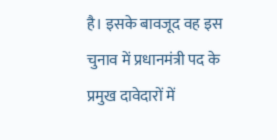है। इसके बावजूद वह इस चुनाव में प्रधानमंत्री पद के प्रमुख दावेदारों में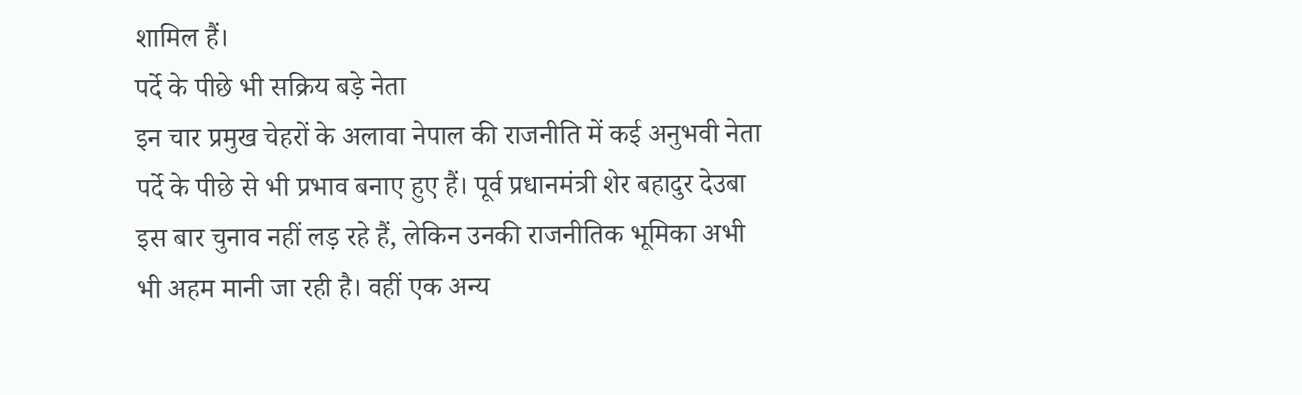शामिल हैं।
पर्दे के पीछे भी सक्रिय बड़े नेता
इन चार प्रमुख चेहरों के अलावा नेपाल की राजनीति में कई अनुभवी नेता पर्दे के पीछे से भी प्रभाव बनाए हुए हैं। पूर्व प्रधानमंत्री शेर बहादुर देउबा इस बार चुनाव नहीं लड़ रहे हैं, लेकिन उनकी राजनीतिक भूमिका अभी भी अहम मानी जा रही है। वहीं एक अन्य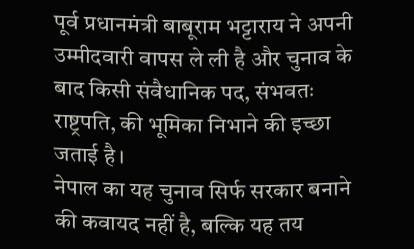पूर्व प्रधानमंत्री बाबूराम भट्टाराय ने अपनी उम्मीदवारी वापस ले ली है और चुनाव के बाद किसी संवैधानिक पद, संभवतः राष्ट्रपति, की भूमिका निभाने की इच्छा जताई है।
नेपाल का यह चुनाव सिर्फ सरकार बनाने की कवायद नहीं है, बल्कि यह तय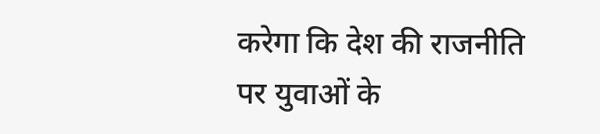करेगा कि देश की राजनीति पर युवाओं के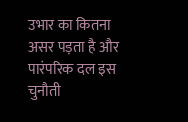उभार का कितना असर पड़ता है और पारंपरिक दल इस चुनौती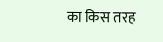का किस तरह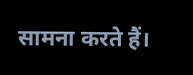सामना करते हैं।